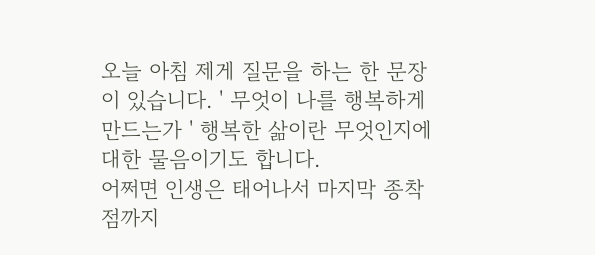오늘 아침 제게 질문을 하는 한 문장이 있습니다. ' 무엇이 나를 행복하게 만드는가 ' 행복한 삶이란 무엇인지에 대한 물음이기도 합니다.
어쩌면 인생은 태어나서 마지막 종착점까지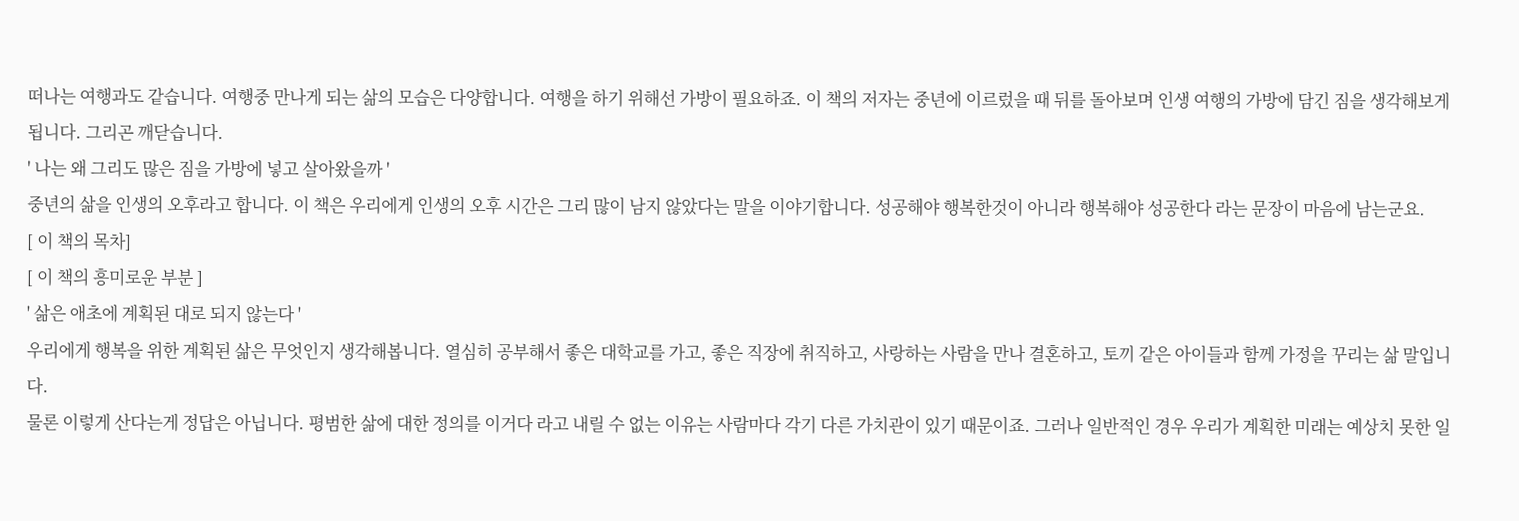떠나는 여행과도 같습니다. 여행중 만나게 되는 삶의 모습은 다양합니다. 여행을 하기 위해선 가방이 필요하죠. 이 책의 저자는 중년에 이르렀을 때 뒤를 돌아보며 인생 여행의 가방에 담긴 짐을 생각해보게 됩니다. 그리곤 깨닫습니다.
' 나는 왜 그리도 많은 짐을 가방에 넣고 살아왔을까 '
중년의 삶을 인생의 오후라고 합니다. 이 책은 우리에게 인생의 오후 시간은 그리 많이 남지 않았다는 말을 이야기합니다. 성공해야 행복한것이 아니라 행복해야 성공한다 라는 문장이 마음에 남는군요.
[ 이 책의 목차]
[ 이 책의 흥미로운 부분 ]
' 삶은 애초에 계획된 대로 되지 않는다 '
우리에게 행복을 위한 계획된 삶은 무엇인지 생각해봅니다. 열심히 공부해서 좋은 대학교를 가고, 좋은 직장에 취직하고, 사랑하는 사람을 만나 결혼하고, 토끼 같은 아이들과 함께 가정을 꾸리는 삶 말입니다.
물론 이렇게 산다는게 정답은 아닙니다. 평범한 삶에 대한 정의를 이거다 라고 내릴 수 없는 이유는 사람마다 각기 다른 가치관이 있기 때문이죠. 그러나 일반적인 경우 우리가 계획한 미래는 예상치 못한 일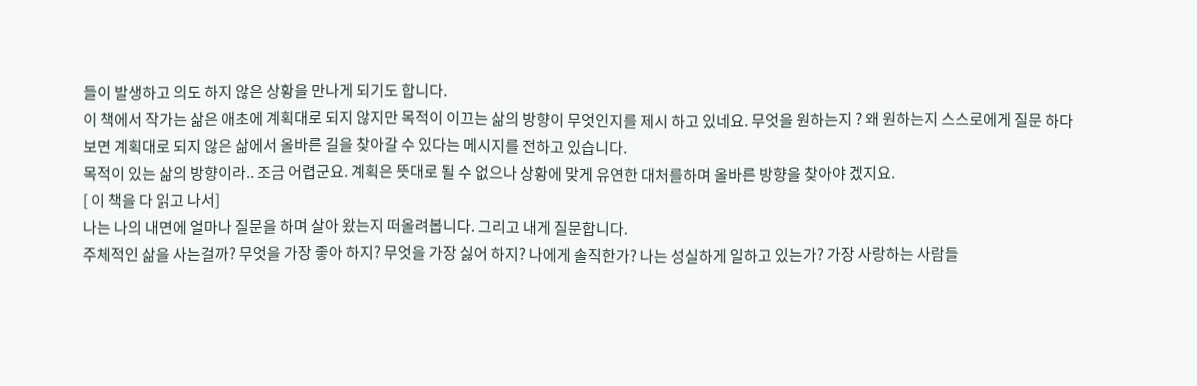들이 발생하고 의도 하지 않은 상황을 만나게 되기도 합니다.
이 책에서 작가는 삶은 애초에 계획대로 되지 않지만 목적이 이끄는 삶의 방향이 무엇인지를 제시 하고 있네요. 무엇을 원하는지 ? 왜 원하는지 스스로에게 질문 하다보면 계획대로 되지 않은 삶에서 올바른 길을 찾아갈 수 있다는 메시지를 전하고 있습니다.
목적이 있는 삶의 방향이라.. 조금 어렵군요. 계획은 뜻대로 될 수 없으나 상황에 맞게 유연한 대처를하며 올바른 방향을 찾아야 겠지요.
[ 이 책을 다 읽고 나서]
나는 나의 내면에 얼마나 질문을 하며 살아 왔는지 떠올려봅니다. 그리고 내게 질문합니다.
주체적인 삶을 사는걸까? 무엇을 가장 좋아 하지? 무엇을 가장 싫어 하지? 나에게 솔직한가? 나는 성실하게 일하고 있는가? 가장 사랑하는 사람들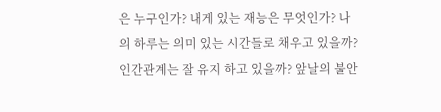은 누구인가? 내게 있는 재능은 무엇인가? 나의 하루는 의미 있는 시간들로 채우고 있을까? 인간관계는 잘 유지 하고 있을까? 앞날의 불안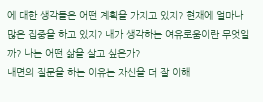에 대한 생각들은 어떤 계획을 가지고 있지? 현재에 얼마나 많은 집중을 하고 있지? 내가 생각하는 여유로움이란 무엇일까? 나는 어떤 삶을 살고 싶은가?
내면의 질문을 하는 이유는 자신을 더 잘 이해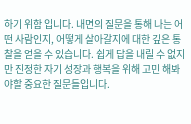하기 위함 입니다. 내면의 질문을 통해 나는 어떤 사람인지, 어떻게 살아갈지에 대한 깊은 통찰을 얻을 수 있습니다. 쉽게 답을 내릴 수 없지만 진정한 자기 성장과 행복을 위해 고민 해봐야할 중요한 질문들입니다.